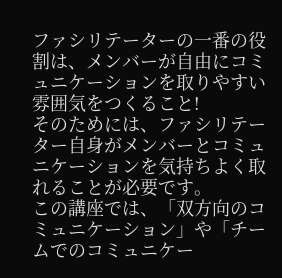ファシリテーターの一番の役割は、メンバーが自由にコミュニケーションを取りやすい雰囲気をつくること!
そのためには、ファシリテーター自身がメンバーとコミュニケーションを気持ちよく取れることが必要です。
この講座では、「双方向のコミュニケーション」や「チームでのコミュニケー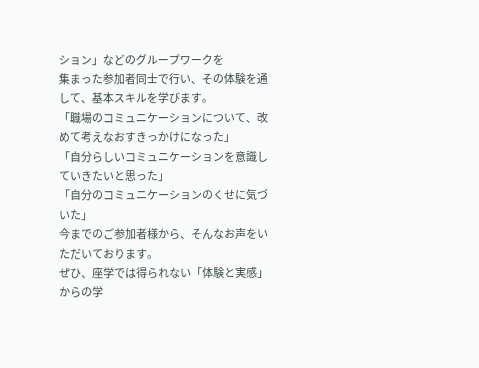ション」などのグループワークを
集まった参加者同士で行い、その体験を通して、基本スキルを学びます。
「職場のコミュニケーションについて、改めて考えなおすきっかけになった」
「自分らしいコミュニケーションを意識していきたいと思った」
「自分のコミュニケーションのくせに気づいた」
今までのご参加者様から、そんなお声をいただいております。
ぜひ、座学では得られない「体験と実感」からの学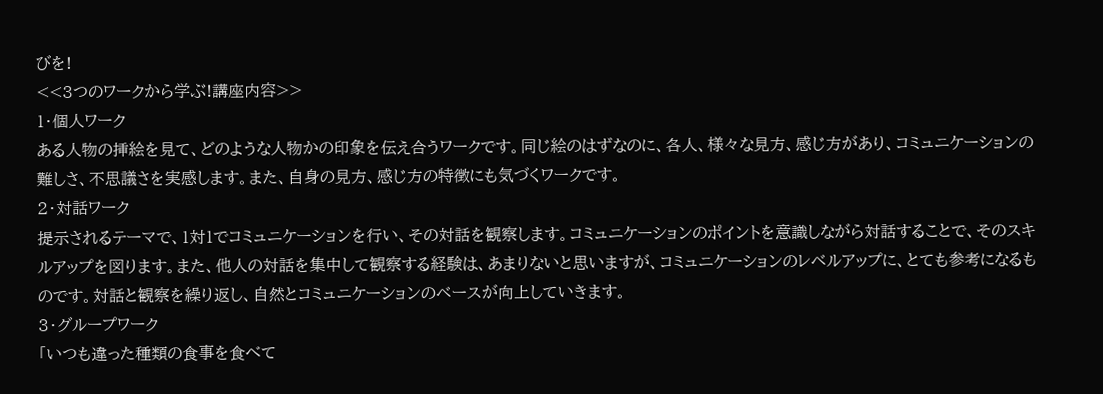びを!
<<3つのワークから学ぶ!講座内容>>
1・個人ワーク
ある人物の挿絵を見て、どのような人物かの印象を伝え合うワークです。同じ絵のはずなのに、各人、様々な見方、感じ方があり、コミュニケーションの難しさ、不思議さを実感します。また、自身の見方、感じ方の特徴にも気づくワークです。
2・対話ワーク
提示されるテーマで、1対1でコミュニケーションを行い、その対話を観察します。コミュニケーションのポイントを意識しながら対話することで、そのスキルアップを図ります。また、他人の対話を集中して観察する経験は、あまりないと思いますが、コミュニケーションのレベルアップに、とても参考になるものです。対話と観察を繰り返し、自然とコミュニケーションのベースが向上していきます。
3・グループワーク
「いつも違った種類の食事を食べて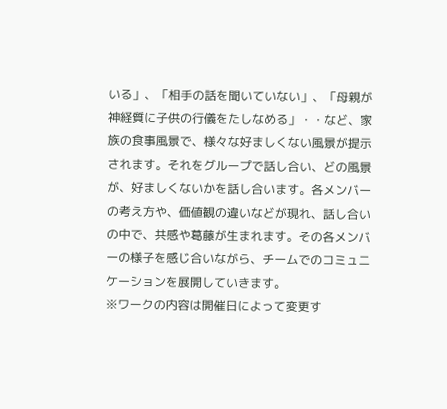いる」、「相手の話を聞いていない」、「母親が神経質に子供の行儀をたしなめる」・・など、家族の食事風景で、様々な好ましくない風景が提示されます。それをグループで話し合い、どの風景が、好ましくないかを話し合います。各メンバーの考え方や、価値観の違いなどが現れ、話し合いの中で、共感や葛藤が生まれます。その各メンバーの様子を感じ合いながら、チームでのコミュニケーションを展開していきます。
※ワークの内容は開催日によって変更す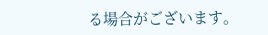る場合がございます。